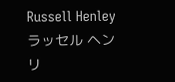Russell Henley
ラッセル ヘンリ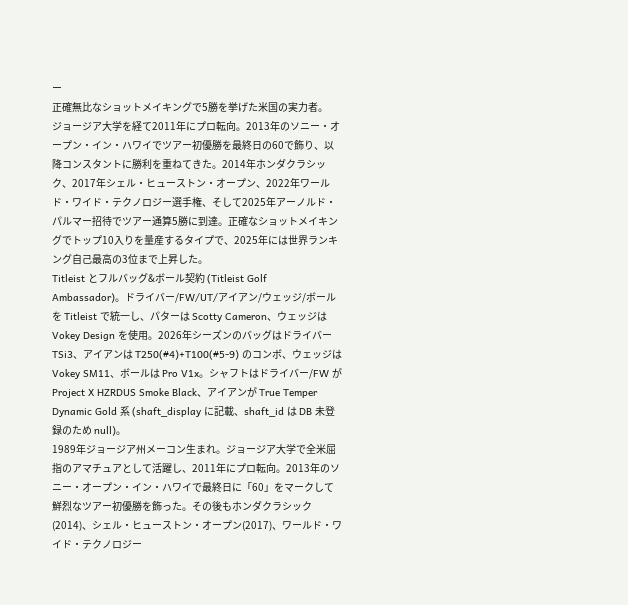ー
正確無比なショットメイキングで5勝を挙げた米国の実力者。
ジョージア大学を経て2011年にプロ転向。2013年のソニー・オープン・イン・ハワイでツアー初優勝を最終日の60で飾り、以降コンスタントに勝利を重ねてきた。2014年ホンダクラシック、2017年シェル・ヒューストン・オープン、2022年ワールド・ワイド・テクノロジー選手権、そして2025年アーノルド・パルマー招待でツアー通算5勝に到達。正確なショットメイキングでトップ10入りを量産するタイプで、2025年には世界ランキング自己最高の3位まで上昇した。
Titleist とフルバッグ&ボール契約 (Titleist Golf Ambassador)。ドライバー/FW/UT/アイアン/ウェッジ/ボールを Titleist で統一し、パターは Scotty Cameron、ウェッジは Vokey Design を使用。2026年シーズンのバッグはドライバー TSi3、アイアンは T250(#4)+T100(#5-9) のコンボ、ウェッジは Vokey SM11、ボールは Pro V1x。シャフトはドライバー/FW が Project X HZRDUS Smoke Black、アイアンが True Temper Dynamic Gold 系 (shaft_display に記載、shaft_id は DB 未登録のため null)。
1989年ジョージア州メーコン生まれ。ジョージア大学で全米屈指のアマチュアとして活躍し、2011年にプロ転向。2013年のソニー・オープン・イン・ハワイで最終日に「60」をマークして鮮烈なツアー初優勝を飾った。その後もホンダクラシック(2014)、シェル・ヒューストン・オープン(2017)、ワールド・ワイド・テクノロジー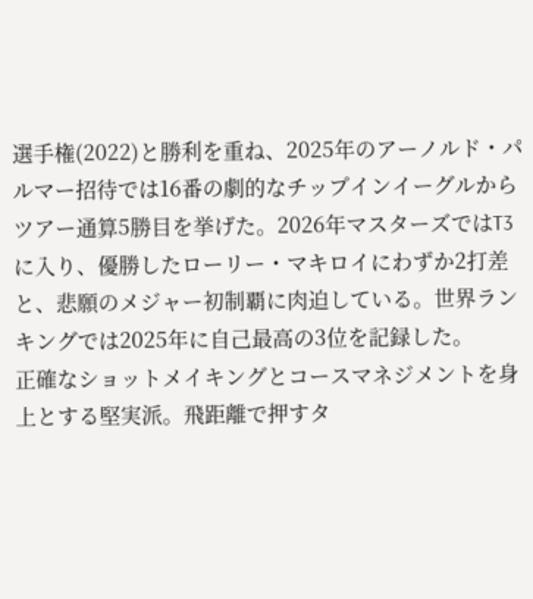選手権(2022)と勝利を重ね、2025年のアーノルド・パルマー招待では16番の劇的なチップインイーグルからツアー通算5勝目を挙げた。2026年マスターズではT3に入り、優勝したローリー・マキロイにわずか2打差と、悲願のメジャー初制覇に肉迫している。世界ランキングでは2025年に自己最高の3位を記録した。
正確なショットメイキングとコースマネジメントを身上とする堅実派。飛距離で押すタ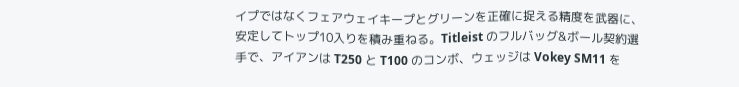イプではなくフェアウェイキープとグリーンを正確に捉える精度を武器に、安定してトップ10入りを積み重ねる。Titleist のフルバッグ&ボール契約選手で、アイアンは T250 と T100 のコンボ、ウェッジは Vokey SM11 を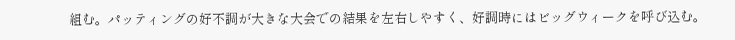組む。パッティングの好不調が大きな大会での結果を左右しやすく、好調時にはビッグウィークを呼び込む。